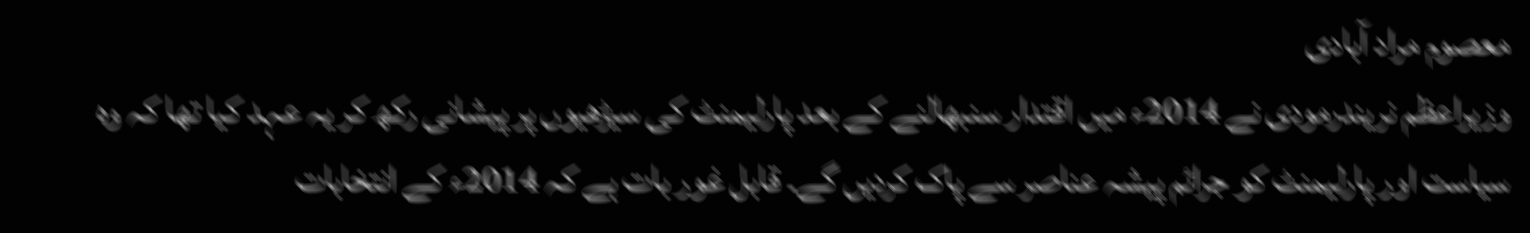معصوم مراد آبادی
وزیراعظم نریندرمودی نے 2014ء میں اقتدار سنبھالنے کے بعد پارلیمنٹ کی سیڑھیوں پر پیشانی رکھ کر یہ عہد کیا تھا کہ وہ سیاست اور پارلیمنٹ کو جرائم پیشہ عناصر سے پاک کردیں گے۔ قابل غور بات ہے کہ 2014ء کے انتخابات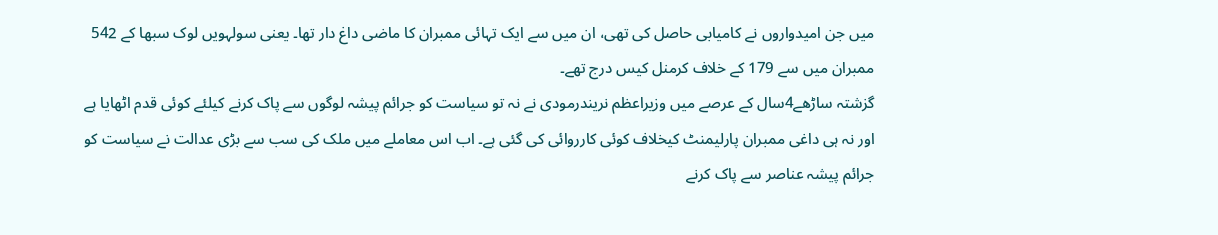میں جن امیدواروں نے کامیابی حاصل کی تھی، ان میں سے ایک تہائی ممبران کا ماضی داغ دار تھا۔ یعنی سولہویں لوک سبھا کے 542 ممبران میں سے 179 کے خلاف کرمنل کیس درج تھے۔
گزشتہ ساڑھے4سال کے عرصے میں وزیراعظم نریندرمودی نے نہ تو سیاست کو جرائم پیشہ لوگوں سے پاک کرنے کیلئے کوئی قدم اٹھایا ہے اور نہ ہی داغی ممبران پارلیمنٹ کیخلاف کوئی کارروائی کی گئی ہے۔ اب اس معاملے میں ملک کی سب سے بڑی عدالت نے سیاست کو جرائم پیشہ عناصر سے پاک کرنے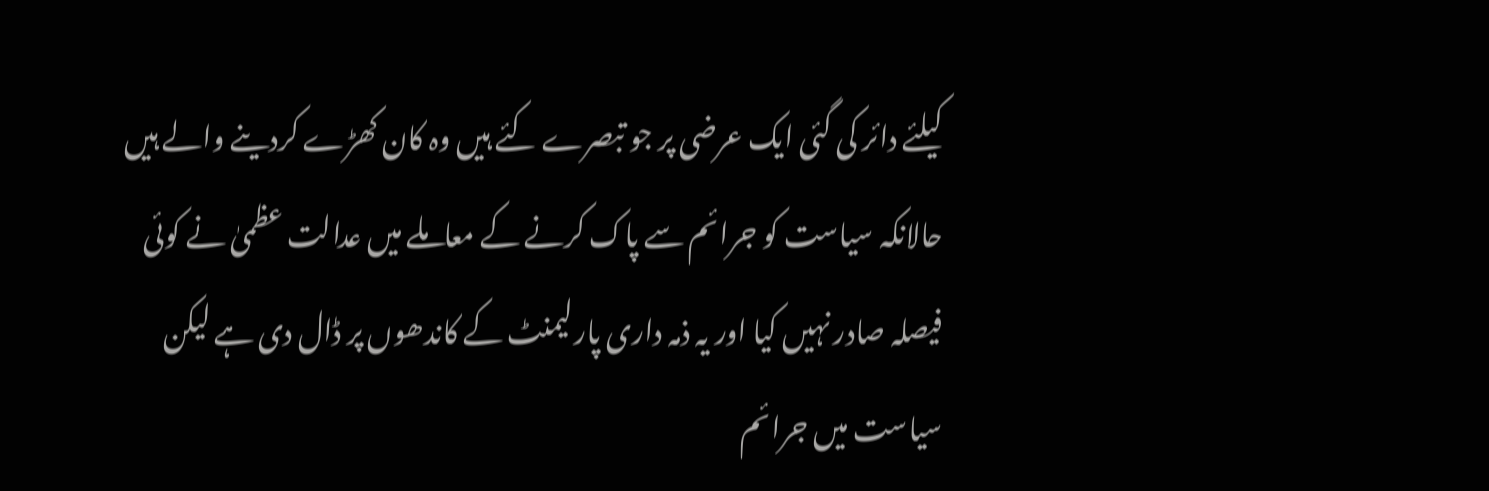کیلئے دائر کی گئی ایک عرضی پر جو تبصرے کئے ہیں وہ کان کھڑے کردینے والے ہیں حالانکہ سیاست کو جرائم سے پاک کرنے کے معاملے میں عدالت عظمیٰ نے کوئی فیصلہ صادر نہیں کیا اور یہ ذمہ داری پارلیمنٹ کے کاندھوں پر ڈال دی ہے لیکن سیاست میں جرائم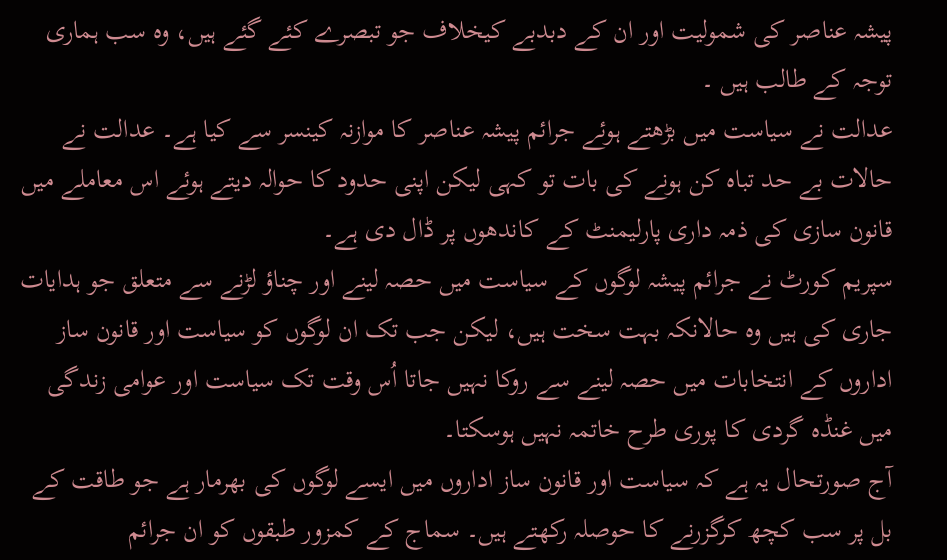پیشہ عناصر کی شمولیت اور ان کے دبدبے کیخلاف جو تبصرے کئے گئے ہیں، وہ سب ہماری توجہ کے طالب ہیں ۔
عدالت نے سیاست میں بڑھتے ہوئے جرائم پیشہ عناصر کا موازنہ کینسر سے کیا ہے۔ عدالت نے حالات بے حد تباہ کن ہونے کی بات تو کہی لیکن اپنی حدود کا حوالہ دیتے ہوئے اس معاملے میں قانون سازی کی ذمہ داری پارلیمنٹ کے کاندھوں پر ڈال دی ہے۔
سپریم کورٹ نے جرائم پیشہ لوگوں کے سیاست میں حصہ لینے اور چناؤ لڑنے سے متعلق جو ہدایات جاری کی ہیں وہ حالانکہ بہت سخت ہیں، لیکن جب تک ان لوگوں کو سیاست اور قانون ساز اداروں کے انتخابات میں حصہ لینے سے روکا نہیں جاتا اُس وقت تک سیاست اور عوامی زندگی میں غنڈہ گردی کا پوری طرح خاتمہ نہیں ہوسکتا۔
آج صورتحال یہ ہے کہ سیاست اور قانون ساز اداروں میں ایسے لوگوں کی بھرمار ہے جو طاقت کے بل پر سب کچھ کرگزرنے کا حوصلہ رکھتے ہیں۔ سماج کے کمزور طبقوں کو ان جرائم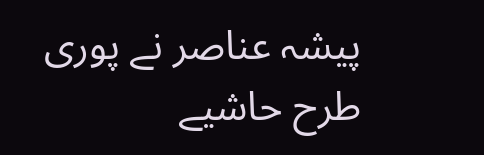پیشہ عناصر نے پوری طرح حاشیے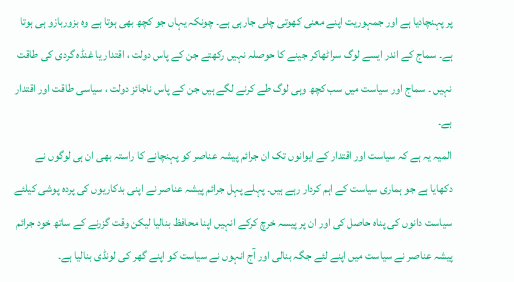پر پہنچادیا ہے اور جمہوریت اپنے معنی کھوتی چلی جارہی ہے۔ چونکہ یہاں جو کچھ بھی ہوتا ہے وہ بزوربازو ہی ہوتا ہے۔ سماج کے اندر ایسے لوگ سراٹھاکر جینے کا حوصلہ نہیں رکھتے جن کے پاس دولت ، اقتدار یا غنڈہ گردی کی طاقت نہیں ۔ سماج اور سیاست میں سب کچھ وہی لوگ طے کرنے لگے ہیں جن کے پاس ناجائز دولت ، سیاسی طاقت اور اقتدار ہے۔
المیہ یہ ہے کہ سیاست اور اقتدار کے ایوانوں تک ان جرائم پیشہ عناصر کو پہنچانے کا راستہ بھی ان ہی لوگوں نے دکھایا ہے جو ہماری سیاست کے اہم کردار رہے ہیں۔ پہلے پہل جرائم پیشہ عناصر نے اپنی بدکاریوں کی پردہ پوشی کیلئے سیاست دانوں کی پناہ حاصل کی اور ان پر پیسہ خرچ کرکے انہیں اپنا محافظ بنالیا لیکن وقت گزرنے کے ساتھ خود جرائم پیشہ عناصر نے سیاست میں اپنے لئے جگہ بنالی اور آج انہوں نے سیاست کو اپنے گھر کی لونڈی بنالیا ہے۔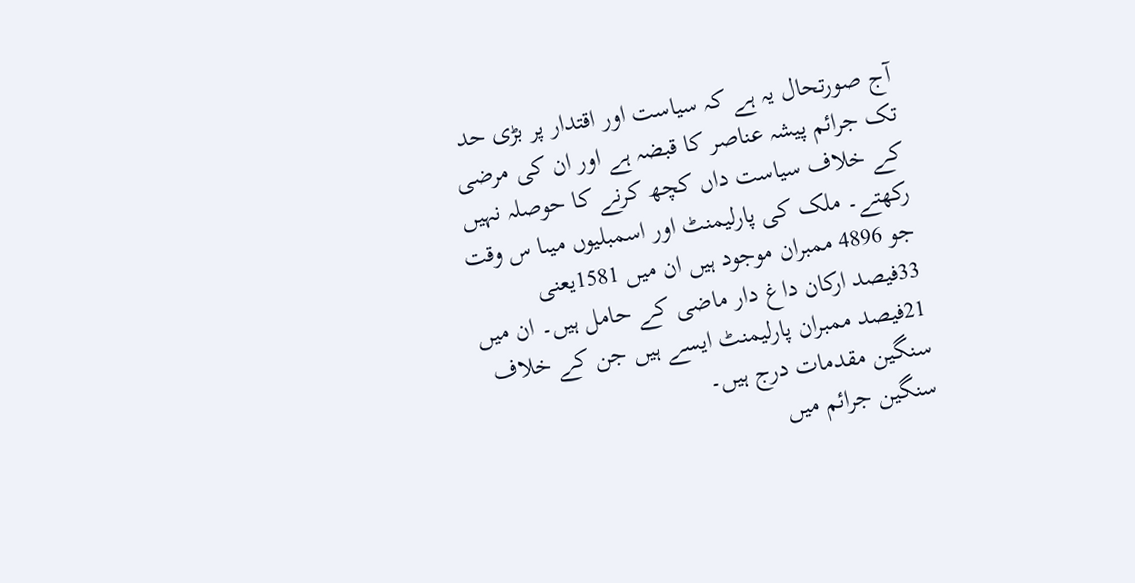آج صورتحال یہ ہے کہ سیاست اور اقتدار پر بڑی حد تک جرائم پیشہ عناصر کا قبضہ ہے اور ان کی مرضی کے خلاف سیاست داں کچھ کرنے کا حوصلہ نہیں رکھتے۔ ملک کی پارلیمنٹ اور اسمبلیوں میںا س وقت جو 4896 ممبران موجود ہیں ان میں 1581یعنی 33فیصد ارکان داغ دار ماضی کے حامل ہیں۔ ان میں 21فیصد ممبران پارلیمنٹ ایسے ہیں جن کے خلاف سنگین مقدمات درج ہیں۔
سنگین جرائم میں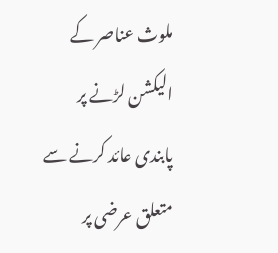ملوث عناصر کے الیکشن لڑنے پر پابندی عائد کرنے سے متعلق عرضی پر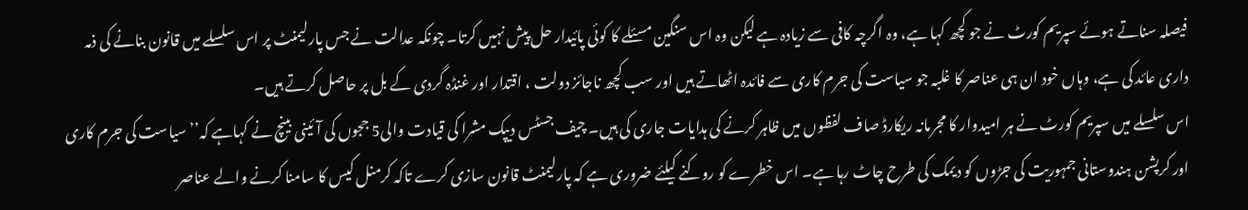فیصلہ سناتے ہوئے سپریم کورٹ نے جو کچھ کہا ہے، وہ اگرچہ کافی سے زیادہ ہے لیکن وہ اس سنگین مسئلے کا کوئی پائیدار حل پیش نہیں کرتا۔ چونکہ عدالت نے جس پارلیمنٹ پر اس سلسلے میں قانون بنانے کی ذمہ داری عائد کی ہے، وہاں خود ان ہی عناصر کا غلبہ جو سیاست کی جرم کاری سے فائدہ اٹھاتے ہیں اور سب کچھ ناجائز دولت ، اقتدار اور غنڈہ گردی کے بل پر حاصل کرتے ہیں۔
اس سلسلے میں سپریم کورٹ نے ہر امیدوار کا مجرمانہ ریکارڈ صاف لفظوں میں ظاہر کرنے کی ہدایات جاری کی ہیں۔ چیف جسٹس دیپک مشرا کی قیادت والی5 ججوں کی آئینی بینچ نے کہاہے کہ’’ سیاست کی جرم کاری اور کرپشن ہندوستانی جمہوریت کی جڑوں کو دیمک کی طرح چاٹ رہا ہے۔ اس خطرے کو روکنے کیلئے ضروری ہے کہ پارلیمنٹ قانون سازی کرے تاکہ کرمنل کیس کا سامنا کرنے والے عناصر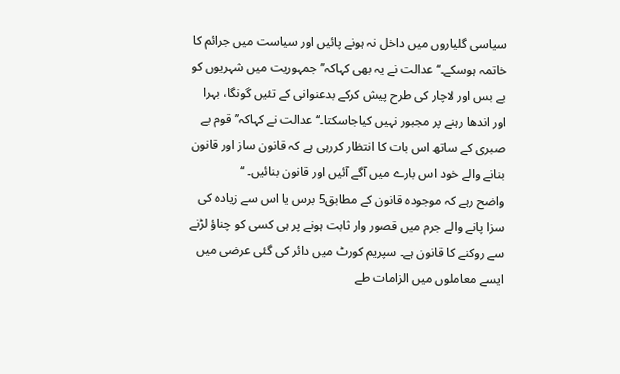سیاسی گلیاروں میں داخل نہ ہونے پائیں اور سیاست میں جرائم کا خاتمہ ہوسکے۔‘‘ عدالت نے یہ بھی کہاکہ’’ جمہوریت میں شہریوں کو بے بس اور لاچار کی طرح پیش کرکے بدعنوانی کے تئیں گونگا، بہرا اور اندھا رہنے پر مجبور نہیں کیاجاسکتا۔‘‘ عدالت نے کہاکہ’’ قوم بے صبری کے ساتھ اس بات کا انتظار کررہی ہے کہ قانون ساز اور قانون بنانے والے خود اس بارے میں آگے آئیں اور قانون بنائیں۔ ‘‘
واضح رہے کہ موجودہ قانون کے مطابق5 برس یا اس سے زیادہ کی سزا پانے والے جرم میں قصور وار ثابت ہونے پر ہی کسی کو چناؤ لڑنے سے روکنے کا قانون ہے۔ سپریم کورٹ میں دائر کی گئی عرضی میں ایسے معاملوں میں الزامات طے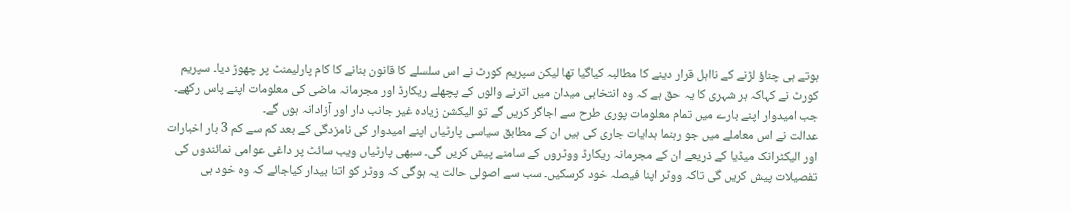ہوتے ہی چناؤ لڑنے کے نااہل قرار دینے کا مطالبہ کیاگیا تھا لیکن سپریم کورٹ نے اس سلسلے کا قانون بنانے کا کام پارلیمنٹ پر چھوڑ دیا۔ سپریم کورٹ نے کہاکہ ہر شہری کا یہ حق ہے کہ وہ انتخابی میدان میں اترنے والوں کے پچھلے ریکارڈ اور مجرمانہ ماضی کی معلومات اپنے پاس رکھے۔ جب امیدوار اپنے بارے میں تمام معلومات پوری طرح سے اجاگر کریں گے تو الیکشن زیادہ غیر جانب دار اور آزادانہ ہوں گے۔
عدالت نے اس معاملے میں جو رہنما ہدایات جاری کی ہیں ان کے مطابق سیاسی پارٹیاں اپنے امیدوار کی نامزدگی کے بعد کم سے کم 3 بار اخبارات اور الیکٹرانک میڈیا کے ذریعے ان کے مجرمانہ ریکارڈ ووٹروں کے سامنے پیش کریں گی۔ سبھی پارٹیاں ویب سائٹ پر داغی عوامی نمائندوں کی تفصیلات پیش کریں گی تاکہ ووٹر اپنا فیصلہ خود کرسکیں۔ سب سے اصولی حالت یہ ہوگی کہ ووٹر کو اتنا بیدار کیاجائے کہ وہ خود ہی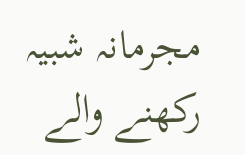مجرمانہ شبیہ رکھنے والے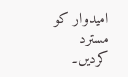امیدوار کو مسترد کردیں۔